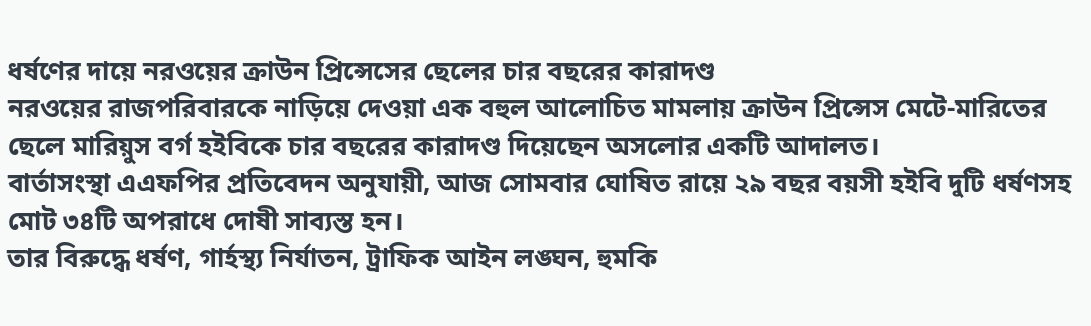ধর্ষণের দায়ে নরওয়ের ক্রাউন প্রিন্সেসের ছেলের চার বছরের কারাদণ্ড
নরওয়ের রাজপরিবারকে নাড়িয়ে দেওয়া এক বহুল আলোচিত মামলায় ক্রাউন প্রিন্সেস মেটে-মারিতের ছেলে মারিয়ুস বর্গ হইবিকে চার বছরের কারাদণ্ড দিয়েছেন অসলোর একটি আদালত।
বার্তাসংস্থা এএফপির প্রতিবেদন অনুযায়ী, আজ সোমবার ঘোষিত রায়ে ২৯ বছর বয়সী হইবি দুটি ধর্ষণসহ মোট ৩৪টি অপরাধে দোষী সাব্যস্ত হন।
তার বিরুদ্ধে ধর্ষণ, গার্হস্থ্য নির্যাতন, ট্রাফিক আইন লঙ্ঘন, হুমকি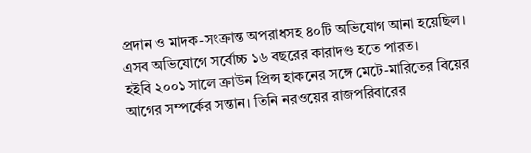প্রদান ও মাদক-সংক্রান্ত অপরাধসহ ৪০টি অভিযোগ আনা হয়েছিল। এসব অভিযোগে সর্বোচ্চ ১৬ বছরের কারাদণ্ড হতে পারত।
হইবি ২০০১ সালে ক্রাউন প্রিন্স হাকনের সঙ্গে মেটে-মারিতের বিয়ের আগের সম্পর্কের সন্তান। তিনি নরওয়ের রাজপরিবারের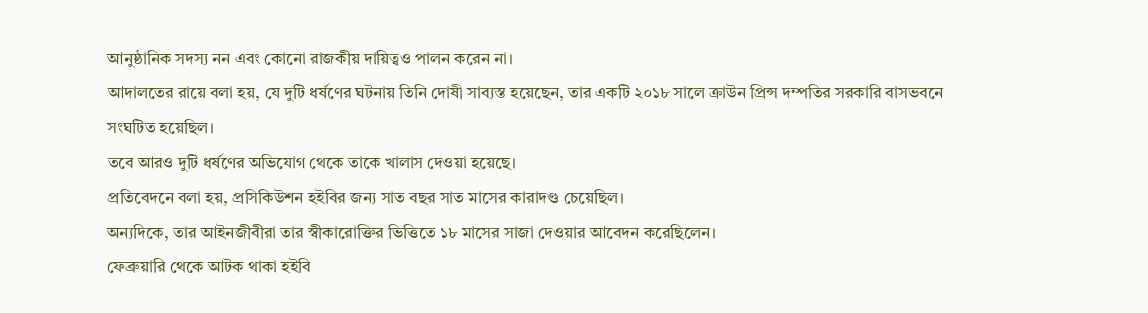আনুষ্ঠানিক সদস্য নন এবং কোনো রাজকীয় দায়িত্বও পালন করেন না।
আদালতের রায়ে বলা হয়, যে দুটি ধর্ষণের ঘটনায় তিনি দোষী সাব্যস্ত হয়েছেন, তার একটি ২০১৮ সালে ক্রাউন প্রিন্স দম্পতির সরকারি বাসভবনে সংঘটিত হয়েছিল।
তবে আরও দুটি ধর্ষণের অভিযোগ থেকে তাকে খালাস দেওয়া হয়েছে।
প্রতিবেদনে বলা হয়, প্রসিকিউশন হইবির জন্য সাত বছর সাত মাসের কারাদণ্ড চেয়েছিল।
অন্যদিকে, তার আইনজীবীরা তার স্বীকারোক্তির ভিত্তিতে ১৮ মাসের সাজা দেওয়ার আবেদন করেছিলেন।
ফেব্রুয়ারি থেকে আটক থাকা হইবি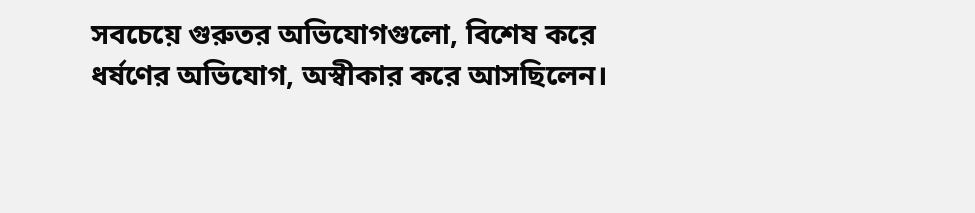সবচেয়ে গুরুতর অভিযোগগুলো, বিশেষ করে ধর্ষণের অভিযোগ, অস্বীকার করে আসছিলেন।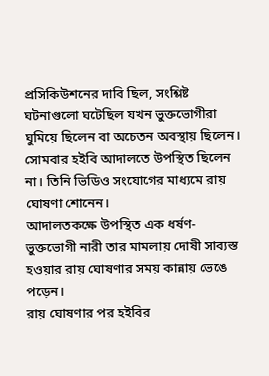প্রসিকিউশনের দাবি ছিল, সংশ্লিষ্ট ঘটনাগুলো ঘটেছিল যখন ভুক্তভোগীরা ঘুমিয়ে ছিলেন বা অচেতন অবস্থায় ছিলেন।
সোমবার হইবি আদালতে উপস্থিত ছিলেন না। তিনি ভিডিও সংযোগের মাধ্যমে রায় ঘোষণা শোনেন।
আদালতকক্ষে উপস্থিত এক ধর্ষণ-ভুক্তভোগী নারী তার মামলায় দোষী সাব্যস্ত হওয়ার রায় ঘোষণার সময় কান্নায় ভেঙে পড়েন।
রায় ঘোষণার পর হইবির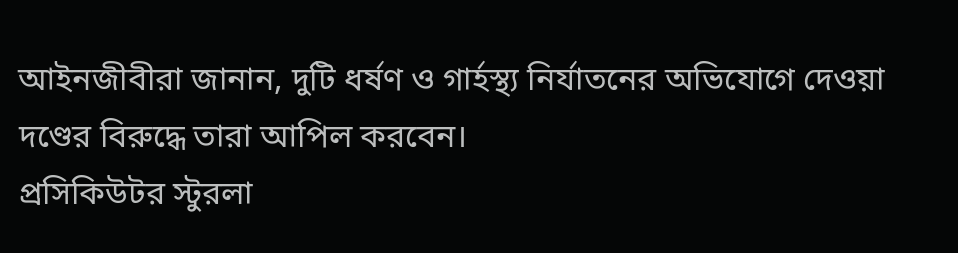আইনজীবীরা জানান, দুটি ধর্ষণ ও গার্হস্থ্য নির্যাতনের অভিযোগে দেওয়া দণ্ডের বিরুদ্ধে তারা আপিল করবেন।
প্রসিকিউটর স্টুরলা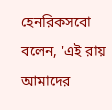হেনরিকসবো বলেন, 'এই রায় আমাদের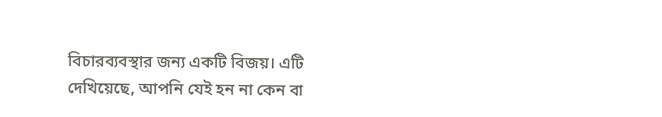বিচারব্যবস্থার জন্য একটি বিজয়। এটি দেখিয়েছে, আপনি যেই হন না কেন বা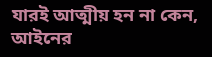যারই আত্মীয় হন না কেন, আইনের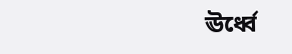ঊর্ধ্বে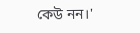কেউ নন।'